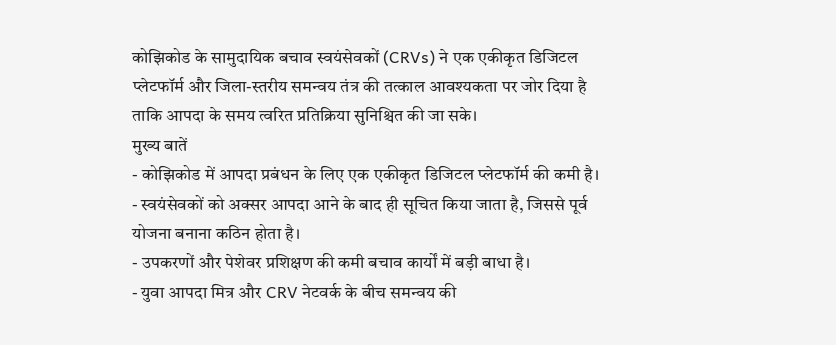कोझिकोड के सामुदायिक बचाव स्वयंसेवकों (CRVs) ने एक एकीकृत डिजिटल प्लेटफॉर्म और जिला-स्तरीय समन्वय तंत्र की तत्काल आवश्यकता पर जोर दिया है ताकि आपदा के समय त्वरित प्रतिक्रिया सुनिश्चित की जा सके।
मुख्य बातें
- कोझिकोड में आपदा प्रबंधन के लिए एक एकीकृत डिजिटल प्लेटफॉर्म की कमी है।
- स्वयंसेवकों को अक्सर आपदा आने के बाद ही सूचित किया जाता है, जिससे पूर्व योजना बनाना कठिन होता है।
- उपकरणों और पेशेवर प्रशिक्षण की कमी बचाव कार्यों में बड़ी बाधा है।
- युवा आपदा मित्र और CRV नेटवर्क के बीच समन्वय की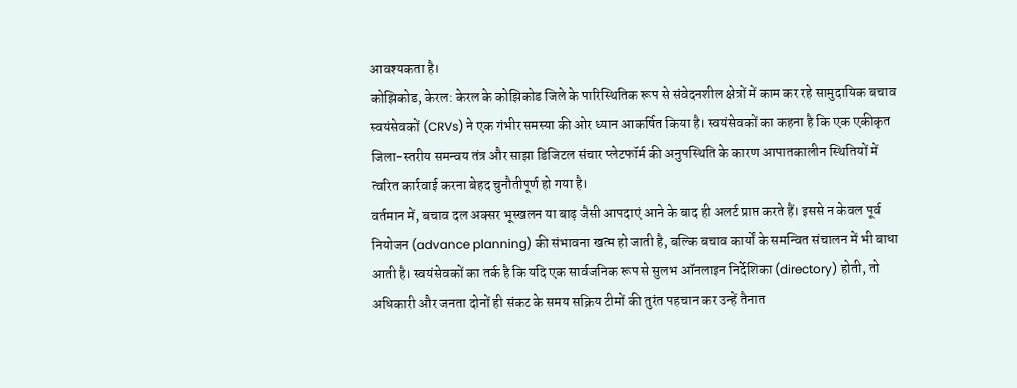आवश्यकता है।
कोझिकोड, केरल: केरल के कोझिकोड जिले के पारिस्थितिक रूप से संवेदनशील क्षेत्रों में काम कर रहे सामुदायिक बचाव स्वयंसेवकों (CRVs) ने एक गंभीर समस्या की ओर ध्यान आकर्षित किया है। स्वयंसेवकों का कहना है कि एक एकीकृत जिला-स्तरीय समन्वय तंत्र और साझा डिजिटल संचार प्लेटफॉर्म की अनुपस्थिति के कारण आपातकालीन स्थितियों में त्वरित कार्रवाई करना बेहद चुनौतीपूर्ण हो गया है।
वर्तमान में, बचाव दल अक्सर भूस्खलन या बाढ़ जैसी आपदाएं आने के बाद ही अलर्ट प्राप्त करते हैं। इससे न केवल पूर्व नियोजन (advance planning) की संभावना खत्म हो जाती है, बल्कि बचाव कार्यों के समन्वित संचालन में भी बाधा आती है। स्वयंसेवकों का तर्क है कि यदि एक सार्वजनिक रूप से सुलभ ऑनलाइन निर्देशिका (directory) होती, तो अधिकारी और जनता दोनों ही संकट के समय सक्रिय टीमों की तुरंत पहचान कर उन्हें तैनात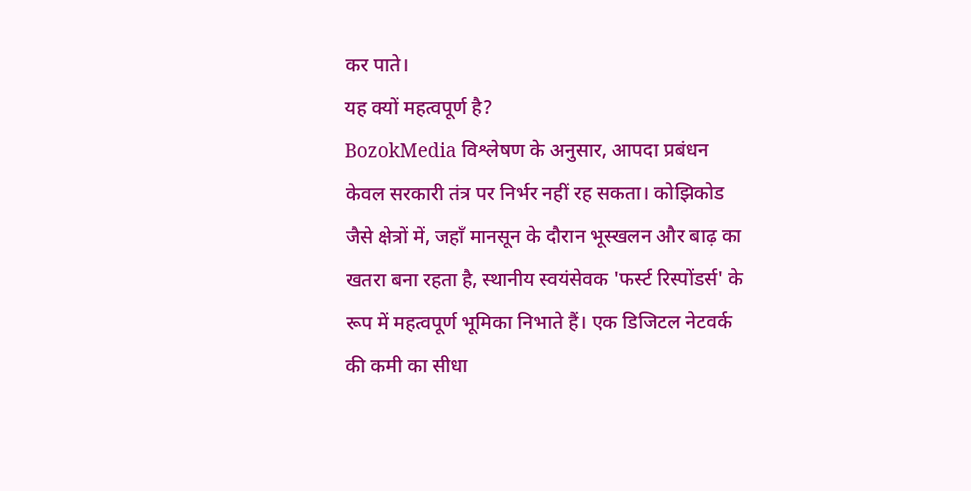कर पाते।
यह क्यों महत्वपूर्ण है?
BozokMedia विश्लेषण के अनुसार, आपदा प्रबंधन केवल सरकारी तंत्र पर निर्भर नहीं रह सकता। कोझिकोड जैसे क्षेत्रों में, जहाँ मानसून के दौरान भूस्खलन और बाढ़ का खतरा बना रहता है, स्थानीय स्वयंसेवक 'फर्स्ट रिस्पोंडर्स' के रूप में महत्वपूर्ण भूमिका निभाते हैं। एक डिजिटल नेटवर्क की कमी का सीधा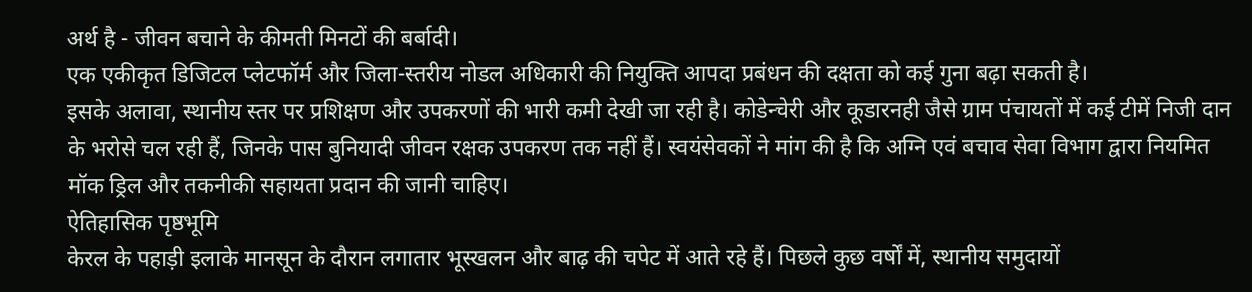अर्थ है - जीवन बचाने के कीमती मिनटों की बर्बादी।
एक एकीकृत डिजिटल प्लेटफॉर्म और जिला-स्तरीय नोडल अधिकारी की नियुक्ति आपदा प्रबंधन की दक्षता को कई गुना बढ़ा सकती है।
इसके अलावा, स्थानीय स्तर पर प्रशिक्षण और उपकरणों की भारी कमी देखी जा रही है। कोडेन्चेरी और कूडारनही जैसे ग्राम पंचायतों में कई टीमें निजी दान के भरोसे चल रही हैं, जिनके पास बुनियादी जीवन रक्षक उपकरण तक नहीं हैं। स्वयंसेवकों ने मांग की है कि अग्नि एवं बचाव सेवा विभाग द्वारा नियमित मॉक ड्रिल और तकनीकी सहायता प्रदान की जानी चाहिए।
ऐतिहासिक पृष्ठभूमि
केरल के पहाड़ी इलाके मानसून के दौरान लगातार भूस्खलन और बाढ़ की चपेट में आते रहे हैं। पिछले कुछ वर्षों में, स्थानीय समुदायों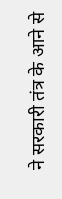ने सरकारी तंत्र के आने से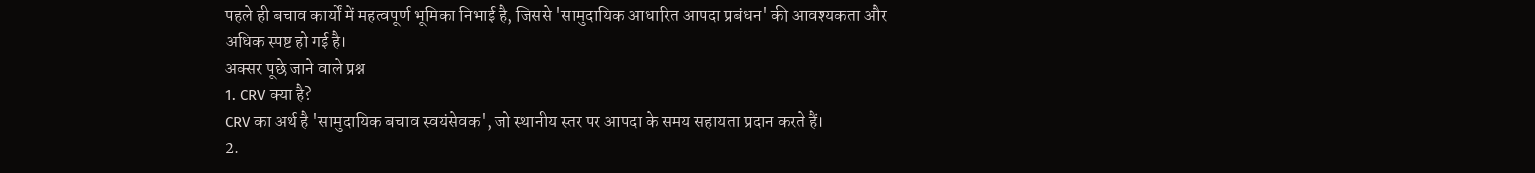पहले ही बचाव कार्यों में महत्वपूर्ण भूमिका निभाई है, जिससे 'सामुदायिक आधारित आपदा प्रबंधन' की आवश्यकता और अधिक स्पष्ट हो गई है।
अक्सर पूछे जाने वाले प्रश्न
1. CRV क्या है?
CRV का अर्थ है 'सामुदायिक बचाव स्वयंसेवक', जो स्थानीय स्तर पर आपदा के समय सहायता प्रदान करते हैं।
2.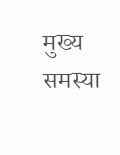मुख्य समस्या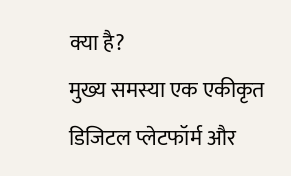क्या है?
मुख्य समस्या एक एकीकृत डिजिटल प्लेटफॉर्म और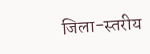जिला-स्तरीय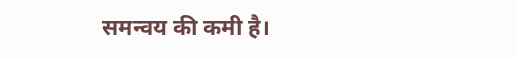समन्वय की कमी है।